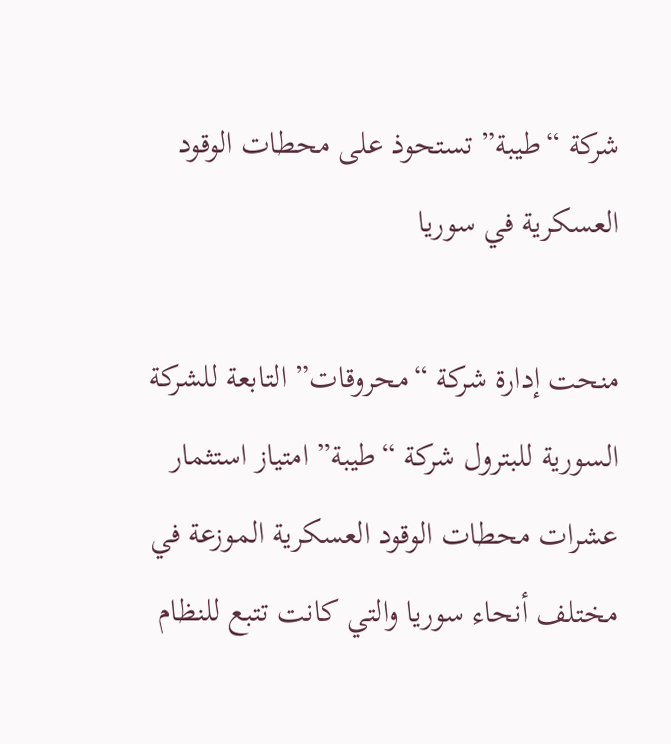شركة “طيبة” تستحوذ على محطات الوقود العسكرية في سوريا

منحت إدارة شركة “محروقات” التابعة للشركة السورية للبترول شركة “طيبة” امتياز استثمار عشرات محطات الوقود العسكرية الموزعة في مختلف أنحاء سوريا والتي كانت تتبع للنظام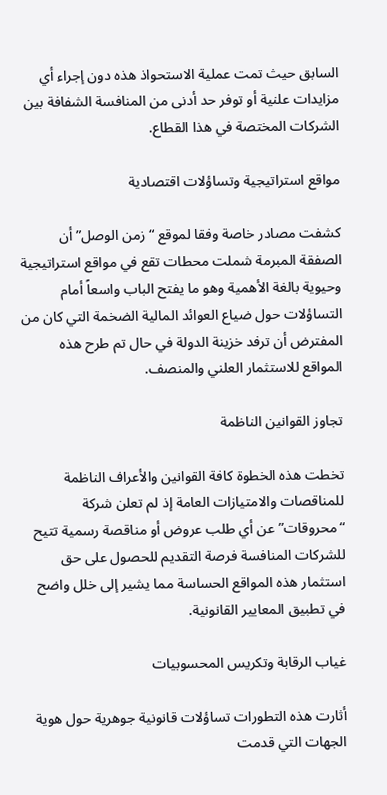السابق حيث تمت عملية الاستحواذ هذه دون إجراء أي مزايدات علنية أو توفر حد أدنى من المنافسة الشفافة بين الشركات المختصة في هذا القطاع.

مواقع استراتيجية وتساؤلات اقتصادية

كشفت مصادر خاصة وفقا لموقع “زمن الوصل” أن الصفقة المبرمة شملت محطات تقع في مواقع استراتيجية وحيوية بالغة الأهمية وهو ما يفتح الباب واسعاً أمام التساؤلات حول ضياع العوائد المالية الضخمة التي كان من المفترض أن ترفد خزينة الدولة في حال تم طرح هذه المواقع للاستثمار العلني والمنصف.

تجاوز القوانين الناظمة

تخطت هذه الخطوة كافة القوانين والأعراف الناظمة للمناقصات والامتيازات العامة إذ لم تعلن شركة “محروقات” عن أي طلب عروض أو مناقصة رسمية تتيح للشركات المنافسة فرصة التقديم للحصول على حق استثمار هذه المواقع الحساسة مما يشير إلى خلل واضح في تطبيق المعايير القانونية.

غياب الرقابة وتكريس المحسوبيات

أثارت هذه التطورات تساؤلات قانونية جوهرية حول هوية الجهات التي قدمت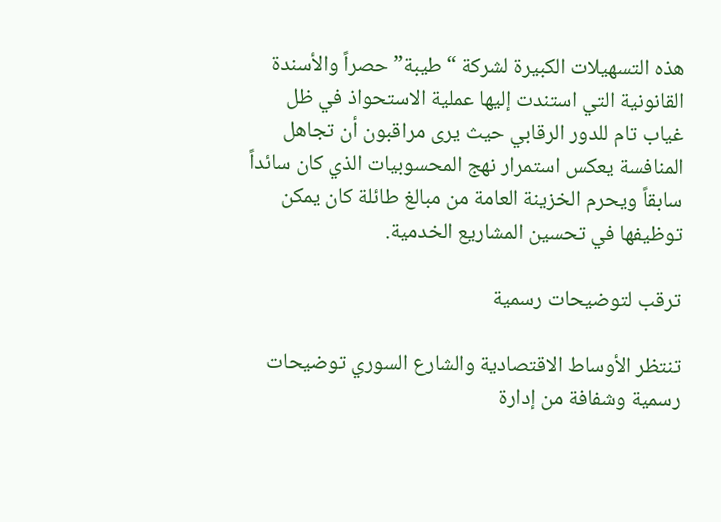هذه التسهيلات الكبيرة لشركة “طيبة” حصراً والأسندة القانونية التي استندت إليها عملية الاستحواذ في ظل غياب تام للدور الرقابي حيث يرى مراقبون أن تجاهل المنافسة يعكس استمرار نهج المحسوبيات الذي كان سائداً سابقاً ويحرم الخزينة العامة من مبالغ طائلة كان يمكن توظيفها في تحسين المشاريع الخدمية.

ترقب لتوضيحات رسمية

تنتظر الأوساط الاقتصادية والشارع السوري توضيحات رسمية وشفافة من إدارة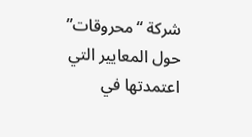شركة “محروقات” حول المعايير التي اعتمدتها في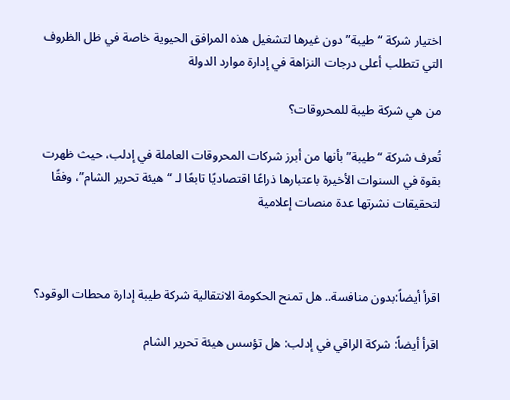اختيار شركة “طيبة” دون غيرها لتشغيل هذه المرافق الحيوية خاصة في ظل الظروف التي تتطلب أعلى درجات النزاهة في إدارة موارد الدولة

من هي شركة طيبة للمحروقات؟

تُعرف شركة “طيبة” بأنها من أبرز شركات المحروقات العاملة في إدلب، حيث ظهرت بقوة في السنوات الأخيرة باعتبارها ذراعًا اقتصاديًا تابعًا لـ “هيئة تحرير الشام”، وفقًا لتحقيقات نشرتها عدة منصات إعلامية



اقرأ أيضاً:بدون منافسة.. هل تمنح الحكومة الانتقالية شركة طيبة إدارة محطات الوقود؟

اقرأ أيضاً: شركة الراقي في إدلب: هل تؤسس هيئة تحرير الشام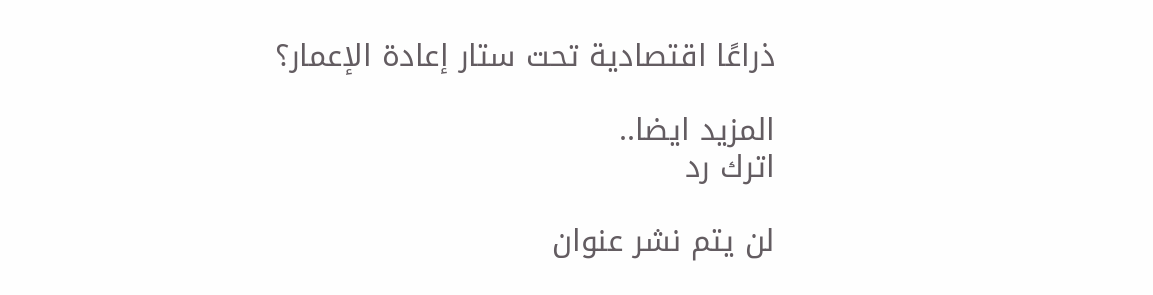ذراعًا اقتصادية تحت ستار إعادة الإعمار؟

المزيد ايضا..
اترك رد

لن يتم نشر عنوان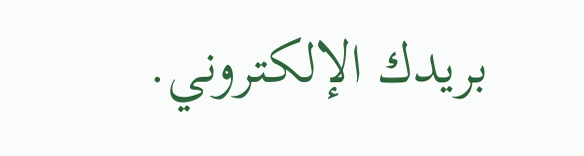بريدك الإلكتروني.